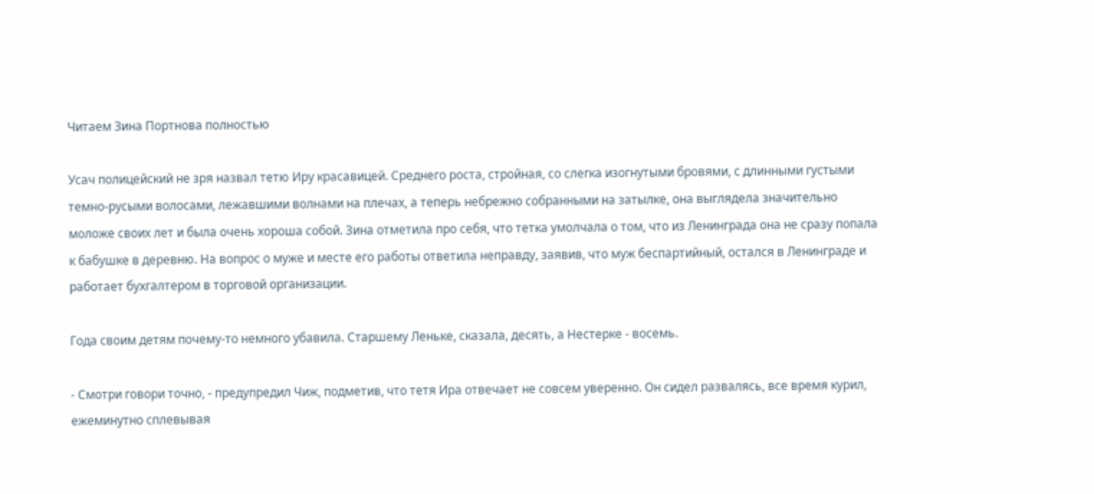Читаем Зина Портнова полностью

Усач полицейский не зря назвал тетю Иру красавицей. Среднего роста, стройная, со слегка изогнутыми бровями, с длинными густыми темно-русыми волосами, лежавшими волнами на плечах, а теперь небрежно собранными на затылке, она выглядела значительно моложе своих лет и была очень хороша собой. Зина отметила про себя, что тетка умолчала о том, что из Ленинграда она не сразу попала к бабушке в деревню. На вопрос о муже и месте его работы ответила неправду, заявив, что муж беспартийный, остался в Ленинграде и работает бухгалтером в торговой организации.

Года своим детям почему-то немного убавила. Старшему Леньке, сказала, десять, а Нестерке - восемь.

- Смотри говори точно, - предупредил Чиж, подметив, что тетя Ира отвечает не совсем уверенно. Он сидел развалясь, все время курил, ежеминутно сплевывая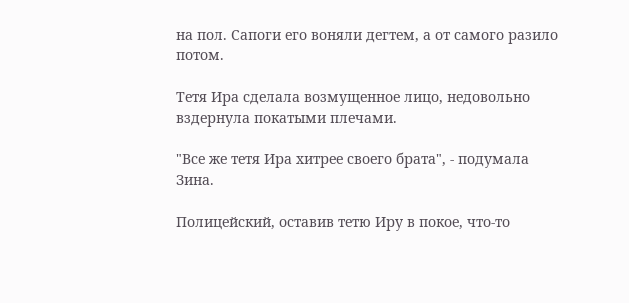на пол. Сапоги его воняли дегтем, а от самого разило потом.

Тетя Ира сделала возмущенное лицо, недовольно вздернула покатыми плечами.

"Все же тетя Ира хитрее своего брата", - подумала Зина.

Полицейский, оставив тетю Иру в покое, что-то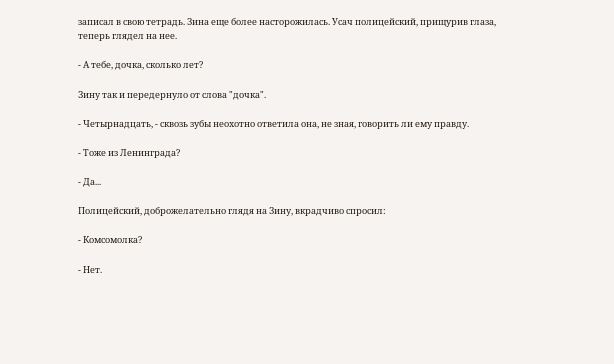записал в свою тетрадь. Зина еще более насторожилась. Усач полицейский, прищурив глаза, теперь глядел на нее.

- А тебе, дочка, сколько лет?

Зину так и передернуло от слова "дочка".

- Четырнадцать, - сквозь зубы неохотно ответила она, не зная, говорить ли ему правду.

- Тоже из Ленинграда?

- Да...

Полицейский, доброжелательно глядя на Зину, вкрадчиво спросил:

- Комсомолка?

- Нет.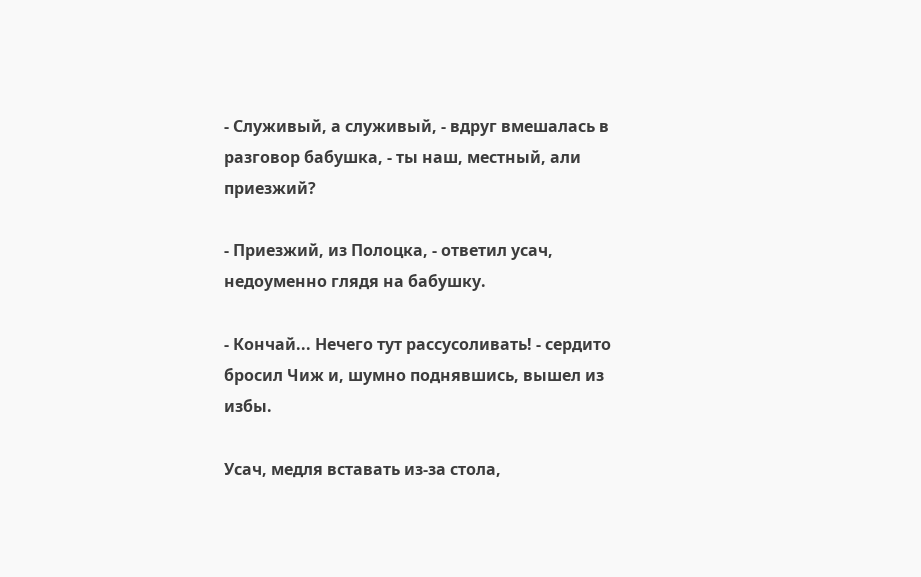- Служивый, а служивый, - вдруг вмешалась в разговор бабушка, - ты наш, местный, али приезжий?

- Приезжий, из Полоцка, - ответил усач, недоуменно глядя на бабушку.

- Кончай... Нечего тут рассусоливать! - сердито бросил Чиж и, шумно поднявшись, вышел из избы.

Усач, медля вставать из-за стола,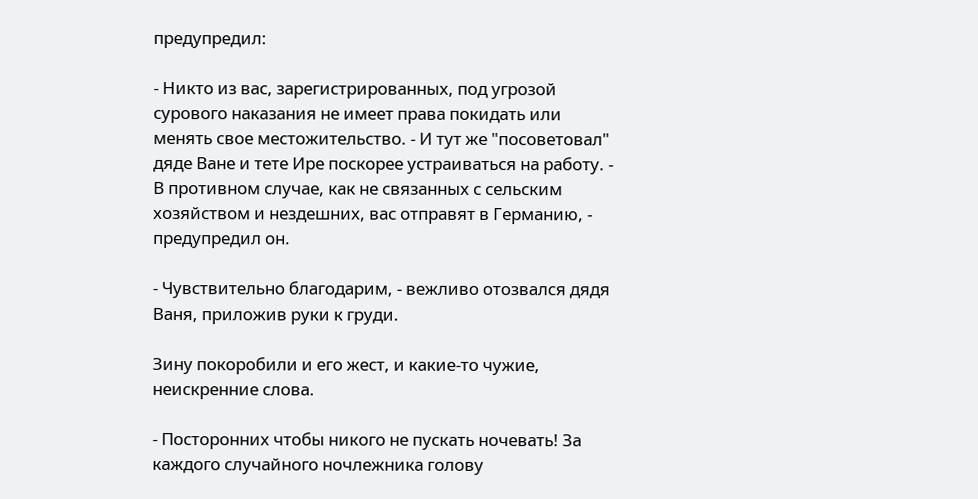предупредил:

- Никто из вас, зарегистрированных, под угрозой сурового наказания не имеет права покидать или менять свое местожительство. - И тут же "посоветовал" дяде Ване и тете Ире поскорее устраиваться на работу. - В противном случае, как не связанных с сельским хозяйством и нездешних, вас отправят в Германию, - предупредил он.

- Чувствительно благодарим, - вежливо отозвался дядя Ваня, приложив руки к груди.

Зину покоробили и его жест, и какие-то чужие, неискренние слова.

- Посторонних чтобы никого не пускать ночевать! За каждого случайного ночлежника голову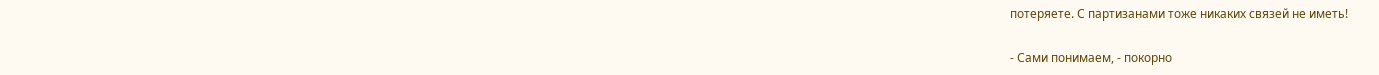потеряете. С партизанами тоже никаких связей не иметь!

- Сами понимаем, - покорно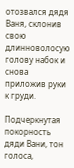отозвался дядя Ваня, склонив свою длинноволосую голову набок и снова приложив руки к груди.

Подчеркнутая покорность дяди Вани, тон голоса,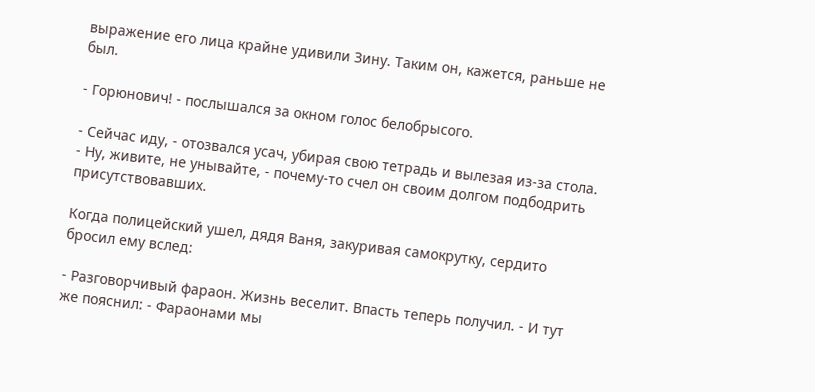выражение его лица крайне удивили Зину. Таким он, кажется, раньше не был.

- Горюнович! - послышался за окном голос белобрысого.

- Сейчас иду, - отозвался усач, убирая свою тетрадь и вылезая из-за стола. - Ну, живите, не унывайте, - почему-то счел он своим долгом подбодрить присутствовавших.

Когда полицейский ушел, дядя Ваня, закуривая самокрутку, сердито бросил ему вслед:

- Разговорчивый фараон. Жизнь веселит. Впасть теперь получил. - И тут же пояснил: - Фараонами мы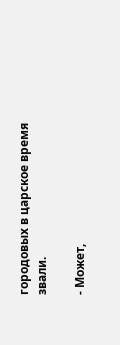городовых в царское время звали.

- Может,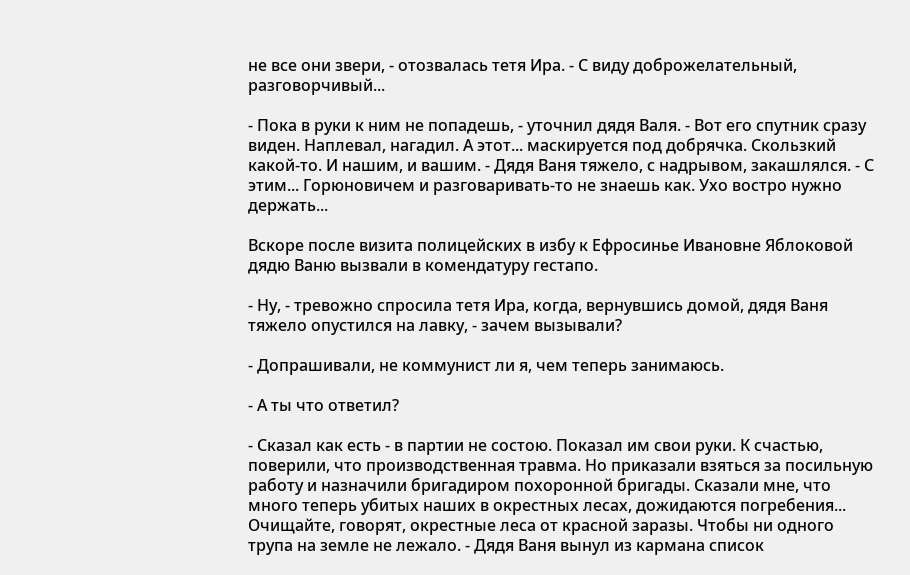не все они звери, - отозвалась тетя Ира. - С виду доброжелательный, разговорчивый...

- Пока в руки к ним не попадешь, - уточнил дядя Валя. - Вот его спутник сразу виден. Наплевал, нагадил. А этот... маскируется под добрячка. Скользкий какой-то. И нашим, и вашим. - Дядя Ваня тяжело, с надрывом, закашлялся. - С этим... Горюновичем и разговаривать-то не знаешь как. Ухо востро нужно держать...

Вскоре после визита полицейских в избу к Ефросинье Ивановне Яблоковой дядю Ваню вызвали в комендатуру гестапо.

- Ну, - тревожно спросила тетя Ира, когда, вернувшись домой, дядя Ваня тяжело опустился на лавку, - зачем вызывали?

- Допрашивали, не коммунист ли я, чем теперь занимаюсь.

- А ты что ответил?

- Сказал как есть - в партии не состою. Показал им свои руки. К счастью, поверили, что производственная травма. Но приказали взяться за посильную работу и назначили бригадиром похоронной бригады. Сказали мне, что много теперь убитых наших в окрестных лесах, дожидаются погребения... Очищайте, говорят, окрестные леса от красной заразы. Чтобы ни одного трупа на земле не лежало. - Дядя Ваня вынул из кармана список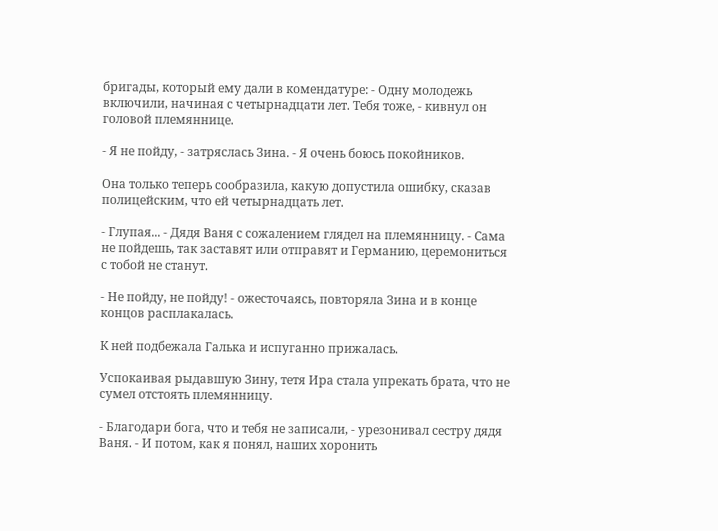бригады, который ему дали в комендатуре: - Одну молодежь включили, начиная с четырнадцати лет. Тебя тоже, - кивнул он головой племяннице.

- Я не пойду, - затряслась Зина. - Я очень боюсь покойников.

Она только теперь сообразила, какую допустила ошибку, сказав полицейским, что ей четырнадцать лет.

- Глупая... - Дядя Ваня с сожалением глядел на племянницу. - Сама не пойдешь, так заставят или отправят и Германию, церемониться с тобой не станут.

- Не пойду, не пойду! - ожесточаясь, повторяла Зина и в конце концов расплакалась.

К ней подбежала Галька и испуганно прижалась.

Успокаивая рыдавшую Зину, тетя Ира стала упрекать брата, что не сумел отстоять племянницу.

- Благодари бога, что и тебя не записали, - урезонивал сестру дядя Ваня. - И потом, как я понял, наших хоронить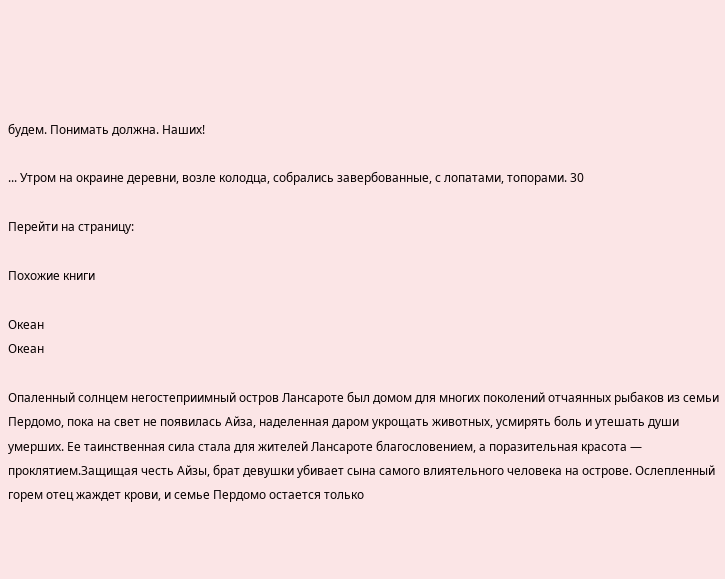будем. Понимать должна. Наших!

... Утром на окраине деревни, возле колодца, собрались завербованные, с лопатами, топорами. 30

Перейти на страницу:

Похожие книги

Океан
Океан

Опаленный солнцем негостеприимный остров Лансароте был домом для многих поколений отчаянных рыбаков из семьи Пердомо, пока на свет не появилась Айза, наделенная даром укрощать животных, усмирять боль и утешать души умерших. Ее таинственная сила стала для жителей Лансароте благословением, а поразительная красота — проклятием.Защищая честь Айзы, брат девушки убивает сына самого влиятельного человека на острове. Ослепленный горем отец жаждет крови, и семье Пердомо остается только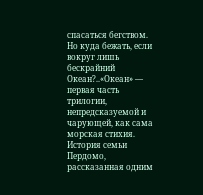спасаться бегством. Но куда бежать, если вокруг лишь бескрайний Океан?..«Океан» — первая часть трилогии, непредсказуемой и чарующей, как сама морская стихия. История семьи Пердомо, рассказанная одним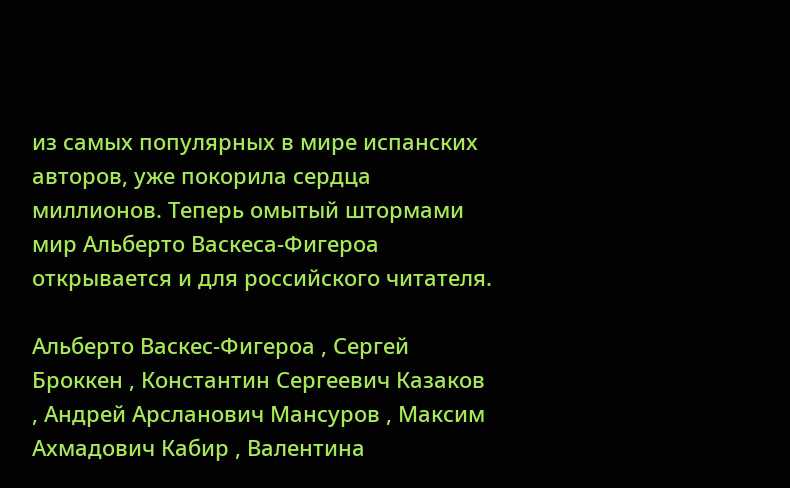из самых популярных в мире испанских авторов, уже покорила сердца миллионов. Теперь омытый штормами мир Альберто Васкеса-Фигероа открывается и для российского читателя.

Альберто Васкес-Фигероа , Сергей Броккен , Константин Сергеевич Казаков , Андрей Арсланович Мансуров , Максим Ахмадович Кабир , Валентина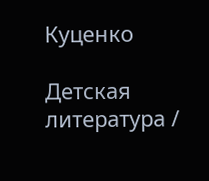Куценко

Детская литература /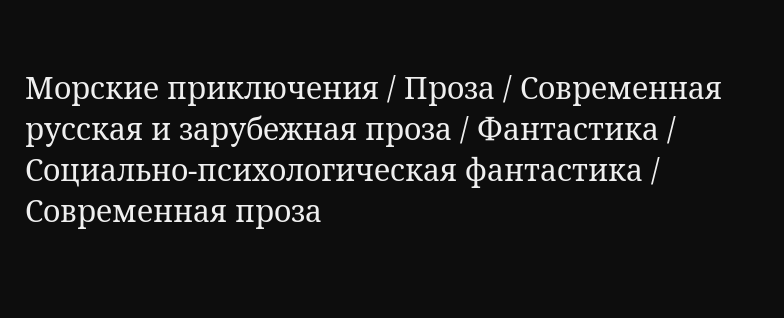Морские приключения / Проза / Современная русская и зарубежная проза / Фантастика / Социально-психологическая фантастика / Современная проза